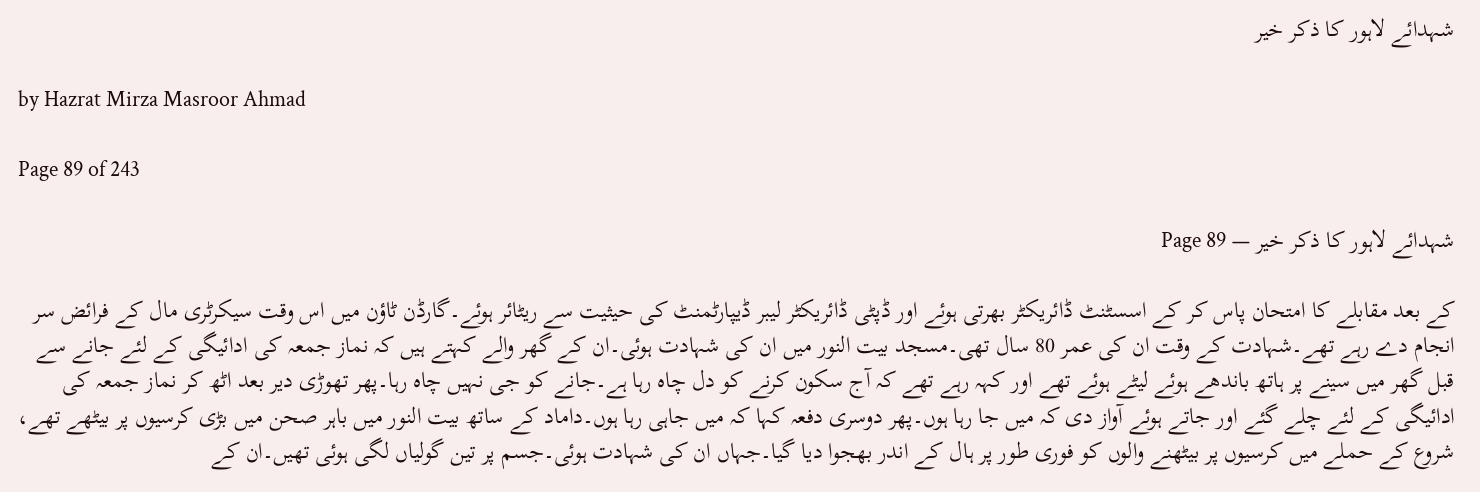شہدائے لاہور کا ذکر خیر

by Hazrat Mirza Masroor Ahmad

Page 89 of 243

شہدائے لاہور کا ذکر خیر — Page 89

کے بعد مقابلے کا امتحان پاس کر کے اسسٹنٹ ڈائریکٹر بھرتی ہوئے اور ڈپٹی ڈائریکٹر لیبر ڈیپارٹمنٹ کی حیثیت سے ریٹائر ہوئے۔گارڈن ٹاؤن میں اس وقت سیکرٹری مال کے فرائض سر انجام دے رہے تھے۔شہادت کے وقت ان کی عمر 80 سال تھی۔مسجد بیت النور میں ان کی شہادت ہوئی۔ان کے گھر والے کہتے ہیں کہ نماز جمعہ کی ادائیگی کے لئے جانے سے قبل گھر میں سینے پر ہاتھ باندھے ہوئے لیٹے ہوئے تھے اور کہہ رہے تھے کہ آج سکون کرنے کو دل چاہ رہا ہے۔جانے کو جی نہیں چاہ رہا۔پھر تھوڑی دیر بعد اٹھ کر نماز جمعہ کی ادائیگی کے لئے چلے گئے اور جاتے ہوئے آواز دی کہ میں جا رہا ہوں۔پھر دوسری دفعہ کہا کہ میں جاہی رہا ہوں۔داماد کے ساتھ بیت النور میں باہر صحن میں بڑی کرسیوں پر بیٹھے تھے، شروع کے حملے میں کرسیوں پر بیٹھنے والوں کو فوری طور پر ہال کے اندر بھجوا دیا گیا۔جہاں ان کی شہادت ہوئی۔جسم پر تین گولیاں لگی ہوئی تھیں۔ان کے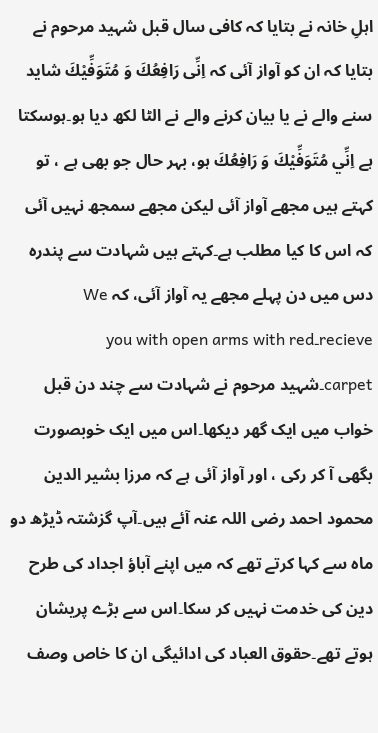اہلِ خانہ نے بتایا کہ کافی سال قبل شہید مرحوم نے بتایا کہ ان کو آواز آئی کہ اِنِّی رَافِعُكَ وَ مُتَوَفِّيْكَ شاید سنے والے نے یا بیان کرنے والے نے الٹا لکھ دیا ہو۔ہوسکتا ہے اِنِّي مُتَوَفِّيْكَ وَ رَافِعُكَ ہو، بہر حال جو بھی ہے ، تو کہتے ہیں مجھے آواز آئی لیکن مجھے سمجھ نہیں آئی کہ اس کا کیا مطلب ہے۔کہتے ہیں شہادت سے پندرہ دس میں دن پہلے مجھے یہ آواز آئی، کہ We recieve۔you with open arms with red carpet۔شہید مرحوم نے شہادت سے چند دن قبل خواب میں ایک گھر دیکھا۔اس میں ایک خوبصورت بگھی آ کر رکی ، اور آواز آئی ہے کہ مرزا بشیر الدین محمود احمد رضی اللہ عنہ آئے ہیں۔آپ گزشتہ ڈیڑھ دو ماہ سے کہا کرتے تھے کہ میں اپنے آباؤ اجداد کی طرح دین کی خدمت نہیں کر سکا۔اس سے بڑے پریشان ہوتے تھے۔حقوق العباد کی ادائیگی ان کا خاص وصف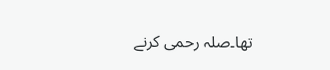تھا۔صلہ رحمی کرنے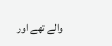والے تھے اور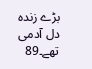بڑے زندہ دل آدمی تھے۔89